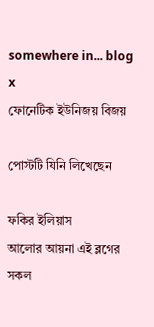somewhere in... blog
x
ফোনেটিক ইউনিজয় বিজয়

পোস্টটি যিনি লিখেছেন

ফকির ইলিয়াস
আলোর আয়না এই ব্লগের সকল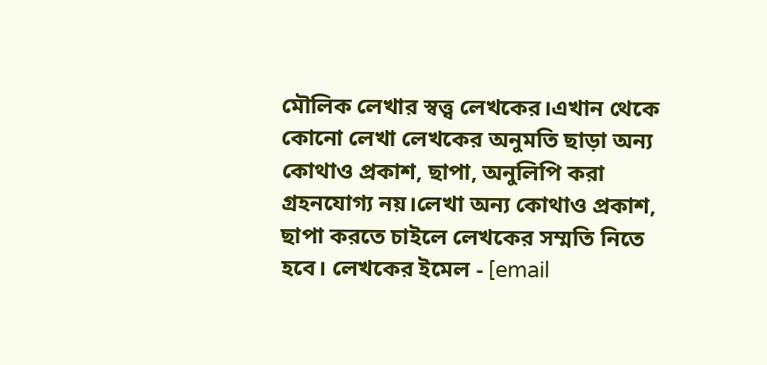মৌলিক লেখার স্বত্ত্ব লেখকের।এখান থেকে কোনো লেখা লেখকের অনুমতি ছাড়া অন্য কোথাও প্রকাশ, ছাপা, অনুলিপি করা গ্রহনযোগ্য নয়।লেখা অন্য কোথাও প্রকাশ, ছাপা করতে চাইলে লেখকের সম্মতি নিতে হবে। লেখকের ইমেল - [email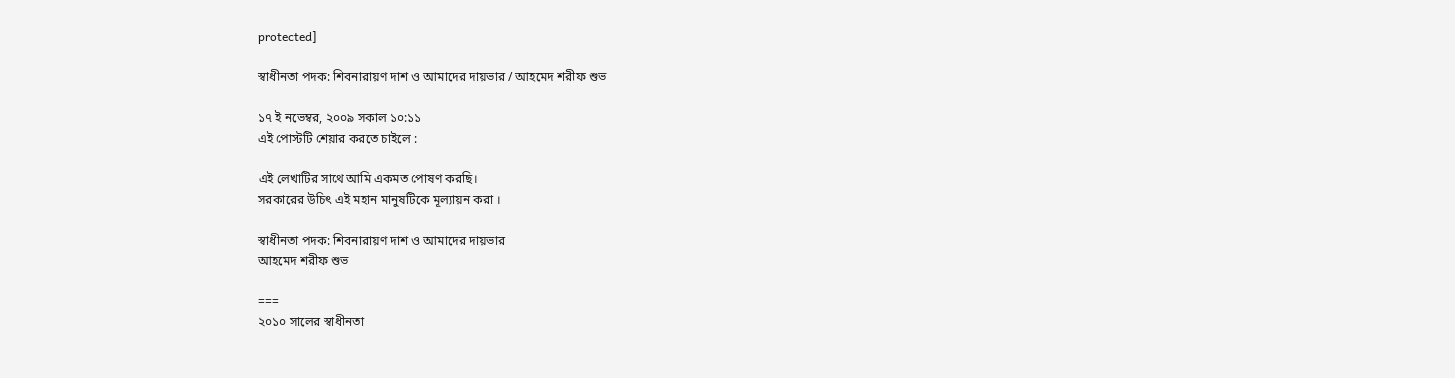protected]

স্বাধীনতা পদক: শিবনারায়ণ দাশ ও আমাদের দায়ভার / আহমেদ শরীফ শুভ

১৭ ই নভেম্বর, ২০০৯ সকাল ১০:১১
এই পোস্টটি শেয়ার করতে চাইলে :

এই লেখাটির সাথে আমি একমত পোষণ করছি।
সরকারের উচিৎ এই মহান মানুষটিকে মূল্যায়ন করা ।

স্বাধীনতা পদক: শিবনারায়ণ দাশ ও আমাদের দায়ভার
আহমেদ শরীফ শুভ

===
২০১০ সালের স্বাধীনতা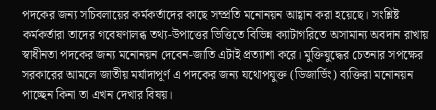পদকের জন্য সচিবলায়ের কর্মকর্তাদের কাছে সম্প্রতি মনোনয়ন আহ্বান করা হয়েছে। সংশ্লিষ্ট কর্মকর্তারা তাদের গবেষণালব্ধ তথ্য-উপাত্তের ভিত্তিতে বিভিন্ন ক্যাটাগরিতে অসামান্য অবদান রাখায় স্বাধীনতা পদকের জন্য মনোনয়ন দেবেন-জাতি এটাই প্রত্যাশা করে। মুক্তিযুদ্ধের চেতনার সপক্ষের সরকারের আমলে জাতীয় মর্যাদাপূর্ণ এ পদকের জন্য যথোপযুক্ত (ডিজার্ভিং) ব্যক্তিরা মনোনয়ন পাচ্ছেন কিনা তা এখন দেখার বিষয়।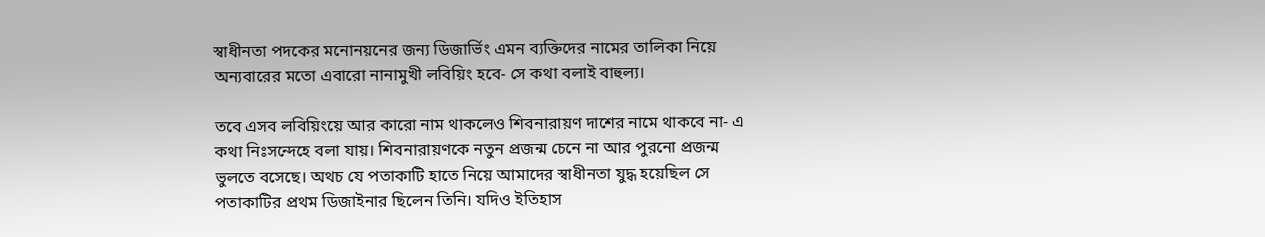স্বাধীনতা পদকের মনোনয়নের জন্য ডিজার্ভিং এমন ব্যক্তিদের নামের তালিকা নিয়ে অন্যবারের মতো এবারো নানামুখী লবিয়িং হবে- সে কথা বলাই বাহুল্য।

তবে এসব লবিয়িংয়ে আর কারো নাম থাকলেও শিবনারায়ণ দাশের নামে থাকবে না- এ কথা নিঃসন্দেহে বলা যায়। শিবনারায়ণকে নতুন প্রজন্ম চেনে না আর পুরনো প্রজন্ম ভুলতে বসেছে। অথচ যে পতাকাটি হাতে নিয়ে আমাদের স্বাধীনতা যুদ্ধ হয়েছিল সে পতাকাটির প্রথম ডিজাইনার ছিলেন তিনি। যদিও ইতিহাস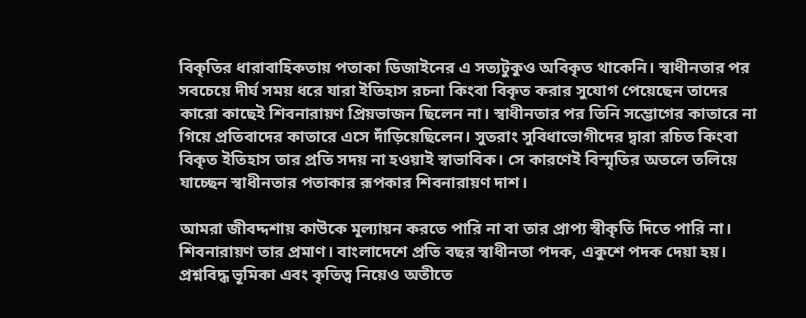বিকৃতির ধারাবাহিকতায় পতাকা ডিজাইনের এ সত্যটুকুও অবিকৃত থাকেনি। স্বাধীনতার পর সবচেয়ে দীর্ঘ সময় ধরে যারা ইতিহাস রচনা কিংবা বিকৃত করার সুযোগ পেয়েছেন তাদের কারো কাছেই শিবনারায়ণ প্রিয়ভাজন ছিলেন না। স্বাধীনতার পর তিনি সম্ভোগের কাতারে না গিয়ে প্রতিবাদের কাতারে এসে দাঁড়িয়েছিলেন। সুতরাং সুবিধাভোগীদের দ্বারা রচিত কিংবা বিকৃত ইতিহাস তার প্রতি সদয় না হওয়াই স্বাভাবিক। সে কারণেই বিস্মৃতির অতলে তলিয়ে যাচ্ছেন স্বাধীনতার পতাকার রূপকার শিবনারায়ণ দাশ।

আমরা জীবদ্দশায় কাউকে মূল্যায়ন করতে পারি না বা তার প্রাপ্য স্বীকৃতি দিতে পারি না। শিবনারায়ণ তার প্রমাণ। বাংলাদেশে প্রতি বছর স্বাধীনতা পদক, একুশে পদক দেয়া হয়। প্রশ্নবিদ্ধ ভূমিকা এবং কৃতিত্ব নিয়েও অতীতে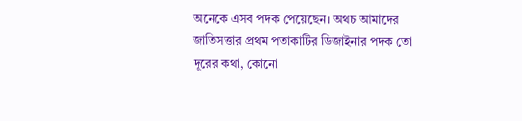অনেকে এসব পদক পেয়েছেন। অথচ আমাদের জাতিসত্তার প্রথম পতাকাটির ডিজাইনার পদক তো দূরের কথা, কোনো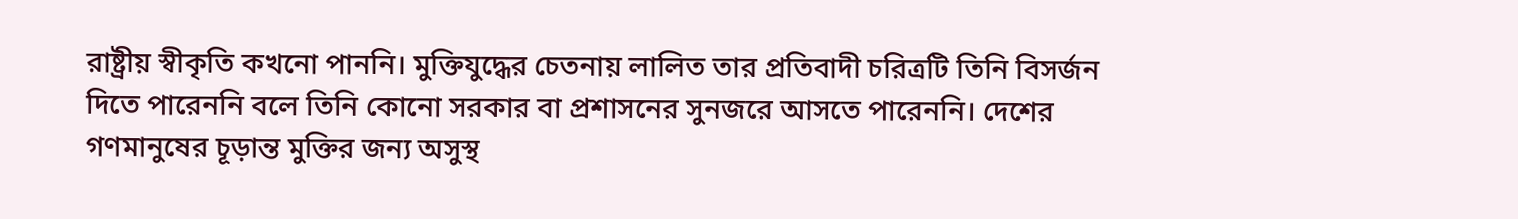রাষ্ট্রীয় স্বীকৃতি কখনো পাননি। মুক্তিযুদ্ধের চেতনায় লালিত তার প্রতিবাদী চরিত্রটি তিনি বিসর্জন দিতে পারেননি বলে তিনি কোনো সরকার বা প্রশাসনের সুনজরে আসতে পারেননি। দেশের গণমানুষের চূড়ান্ত মুক্তির জন্য অসুস্থ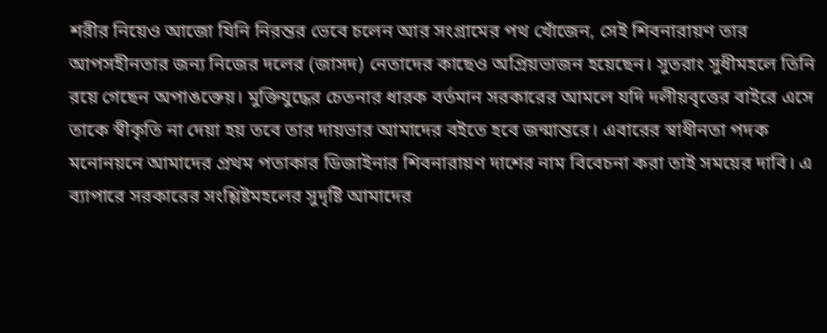শরীর নিয়েও আজো যিনি নিরন্তর ভেবে চলেন আর সংগ্রামের পথ খোঁজেন, সেই শিবনারায়ণ তার আপসহীনতার জন্য নিজের দলের (জাসদ) নেতাদের কাছেও অপ্রিয়ভাজন হয়েছেন। সুতরাং সুধীমহলে তিনি রয়ে গেছেন অপাঙক্তেয়। মুক্তিযুদ্ধের চেতনার ধারক বর্তমান সরকারের আমলে যদি দলীয়বৃত্তের বাইরে এসে তাকে স্বীকৃতি না দেয়া হয় তবে তার দায়ভার আমাদের বইতে হবে জন্মান্তরে। এবারের স্বাধীনতা পদক মনোনয়নে আমাদের প্রথম পতাকার ডিজাইনার শিবনারায়ণ দাশের নাম বিবেচনা করা তাই সময়ের দাবি। এ ব্যাপারে সরকারের সংশ্লিষ্টমহলের সুদৃষ্টি আমাদের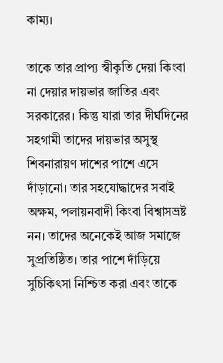কাম্য।

তাকে তার প্রাপ্য স্বীকৃতি দেয়া কিংবা না দেয়ার দায়ভার জাতির এবং সরকারের। কিন্তু যারা তার দীর্ঘদিনের সহগামী তাদের দায়ভার অসুস্থ শিবনারায়ণ দাশের পাশে এসে দাঁড়ানো। তার সহযোদ্ধাদের সবাই অক্ষম, পলায়নবাদী কিংবা বিশ্বাসভ্রষ্ট নন। তাদের অনেকেই আজ সমাজে সুপ্রতিষ্ঠিত। তার পাশে দাঁড়িয়ে সুচিকিৎসা নিশ্চিত করা এবং তাকে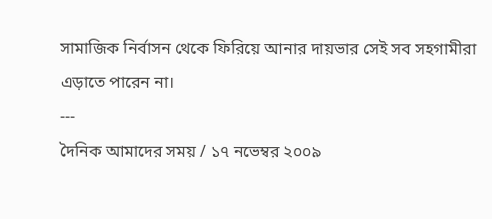সামাজিক নির্বাসন থেকে ফিরিয়ে আনার দায়ভার সেই সব সহগামীরা এড়াতে পারেন না।
---
দৈনিক আমাদের সময় / ১৭ নভেম্বর ২০০৯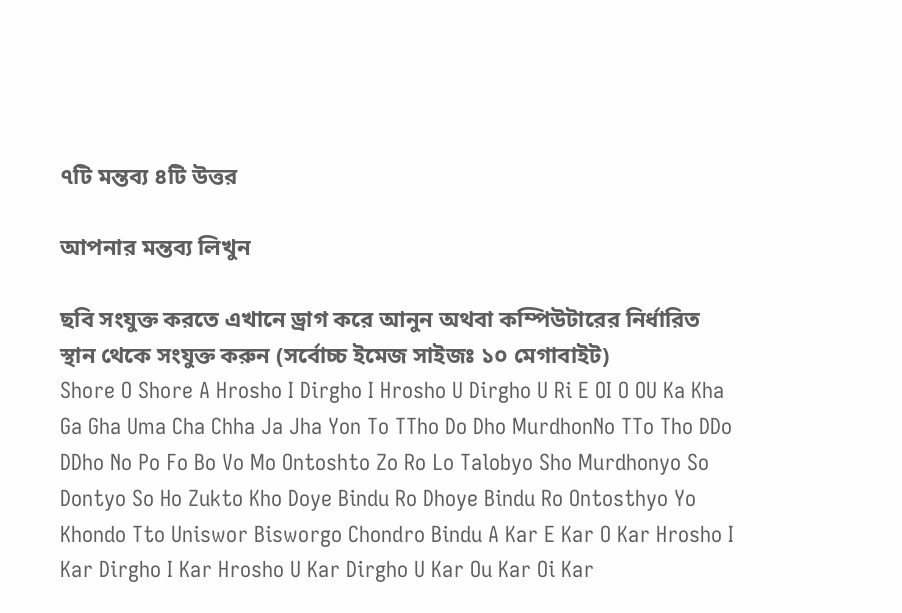৭টি মন্তব্য ৪টি উত্তর

আপনার মন্তব্য লিখুন

ছবি সংযুক্ত করতে এখানে ড্রাগ করে আনুন অথবা কম্পিউটারের নির্ধারিত স্থান থেকে সংযুক্ত করুন (সর্বোচ্চ ইমেজ সাইজঃ ১০ মেগাবাইট)
Shore O Shore A Hrosho I Dirgho I Hrosho U Dirgho U Ri E OI O OU Ka Kha Ga Gha Uma Cha Chha Ja Jha Yon To TTho Do Dho MurdhonNo TTo Tho DDo DDho No Po Fo Bo Vo Mo Ontoshto Zo Ro Lo Talobyo Sho Murdhonyo So Dontyo So Ho Zukto Kho Doye Bindu Ro Dhoye Bindu Ro Ontosthyo Yo Khondo Tto Uniswor Bisworgo Chondro Bindu A Kar E Kar O Kar Hrosho I Kar Dirgho I Kar Hrosho U Kar Dirgho U Kar Ou Kar Oi Kar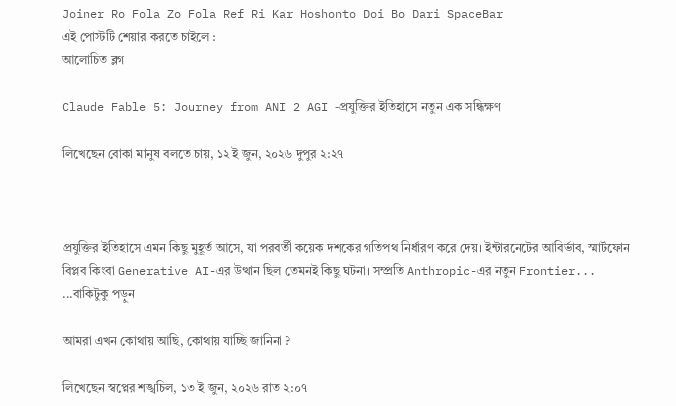Joiner Ro Fola Zo Fola Ref Ri Kar Hoshonto Doi Bo Dari SpaceBar
এই পোস্টটি শেয়ার করতে চাইলে :
আলোচিত ব্লগ

Claude Fable 5: Journey from ANI 2 AGI -প্রযুক্তির ইতিহাসে নতুন এক সন্ধিক্ষণ

লিখেছেন বোকা মানুষ বলতে চায়, ১২ ই জুন, ২০২৬ দুপুর ২:২৭



প্রযুক্তির ইতিহাসে এমন কিছু মুহূর্ত আসে, যা পরবর্তী কয়েক দশকের গতিপথ নির্ধারণ করে দেয়। ইন্টারনেটের আবির্ভাব, স্মার্টফোন বিপ্লব কিংবা Generative AI-এর উত্থান ছিল তেমনই কিছু ঘটনা। সম্প্রতি Anthropic-এর নতুন Frontier... ...বাকিটুকু পড়ুন

আমরা এখন কোথায় আছি, কোথায় যাচ্ছি জানিনা ?

লিখেছেন স্বপ্নের শঙ্খচিল, ১৩ ই জুন, ২০২৬ রাত ২:০৭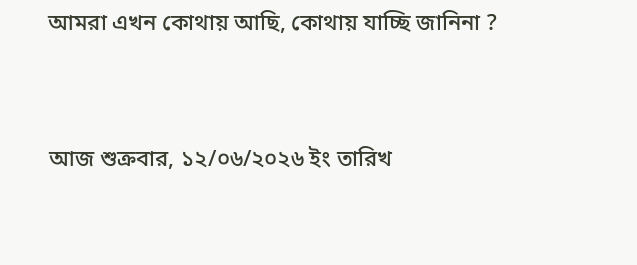আমরা এখন কোথায় আছি, কোথায় যাচ্ছি জানিনা ?



আজ শুক্রবার, ১২/০৬/২০২৬ ইং তারিখ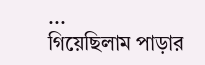...
গিয়েছিলাম পাড়ার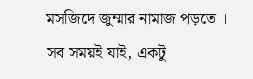মসজিদে জুম্মার নামাজ পড়তে ।
সব সময়ই যাই, একটু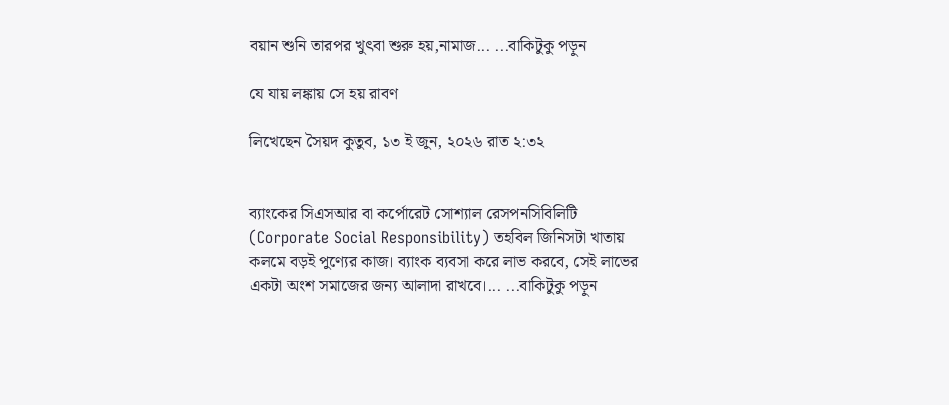বয়ান শুনি তারপর খুৎবা শুরু হয়,নামাজ... ...বাকিটুকু পড়ুন

যে যায় লঙ্কায় সে হয় রাবণ

লিখেছেন সৈয়দ কুতুব, ১৩ ই জুন, ২০২৬ রাত ২:৩২


ব্যাংকের সিএসআর বা কর্পোরেট সোশ্যাল রেসপনসিবিলিটি (Corporate Social Responsibility) তহবিল জিনিসটা খাতায় কলমে বড়ই পুণ্যের কাজ। ব্যাংক ব্যবসা করে লাভ করবে, সেই লাভের একটা অংশ সমাজের জন্য আলাদা রাখবে।... ...বাকিটুকু পড়ুন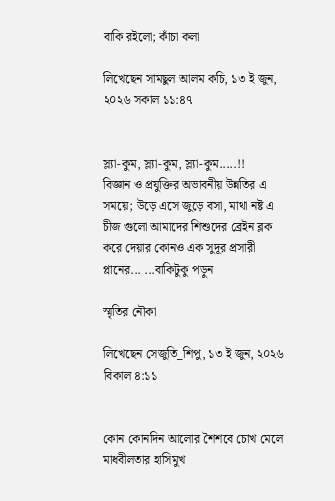বাকি রইলো; কাঁচা কলা

লিখেছেন সামছুল আলম কচি, ১৩ ই জুন, ২০২৬ সকাল ১১:৪৭


স্ল্যা-কুম, স্ল্যা-কুম, স্ল্যা-কুম.....!!
বিজ্ঞান ও প্রযুক্তির অভাবনীয় উন্নতির এ সময়ে; উড়ে এসে জুড়ে বসা, মাথা নষ্ট এ চীজ গুলো আমাদের শিশুদের ব্রেইন ব্লক করে দেয়ার কোনও এক সুদূর প্রসারী প্লানের... ...বাকিটুকু পড়ুন

স্মৃতির নৌকা

লিখেছেন সেজুতি_শিপু, ১৩ ই জুন, ২০২৬ বিকাল ৪:১১


কোন কোনদিন আলোর শৈশবে চোখ মেলে
মাধবীলতার হাসিমুখ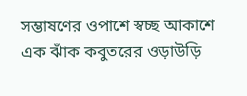সম্ভাষণের ওপাশে স্বচ্ছ আকাশে
এক ঝাঁক কবুতরের ওড়াউড়ি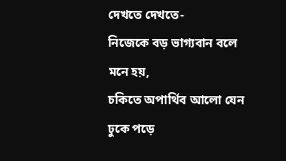দেখতে দেখতে-
নিজেকে বড় ভাগ্যবান বলে মনে হয়,
চকিতে অপার্থিব আলো যেন ঢুকে পড়ে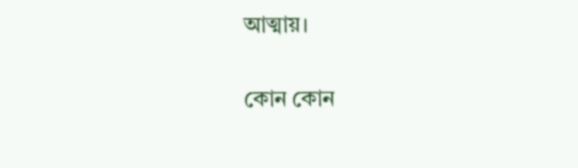আত্মায়।

কোন কোন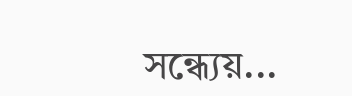সন্ধ‍্যেয়...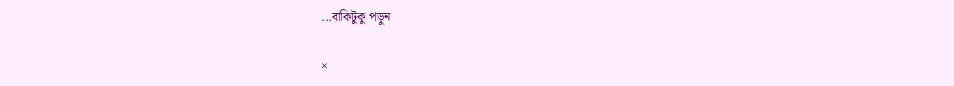...বাকিটুকু পড়ুন

×